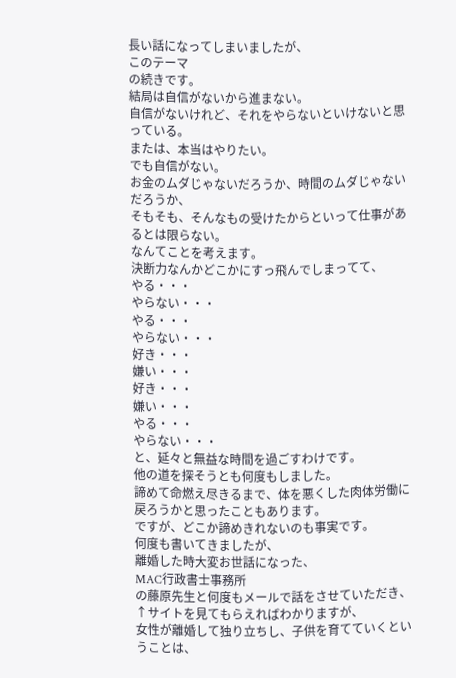長い話になってしまいましたが、
このテーマ
の続きです。
結局は自信がないから進まない。
自信がないけれど、それをやらないといけないと思っている。
または、本当はやりたい。
でも自信がない。
お金のムダじゃないだろうか、時間のムダじゃないだろうか、
そもそも、そんなもの受けたからといって仕事があるとは限らない。
なんてことを考えます。
決断力なんかどこかにすっ飛んでしまってて、
やる・・・
やらない・・・
やる・・・
やらない・・・
好き・・・
嫌い・・・
好き・・・
嫌い・・・
やる・・・
やらない・・・
と、延々と無益な時間を過ごすわけです。
他の道を探そうとも何度もしました。
諦めて命燃え尽きるまで、体を悪くした肉体労働に戻ろうかと思ったこともあります。
ですが、どこか諦めきれないのも事実です。
何度も書いてきましたが、
離婚した時大変お世話になった、
MAC行政書士事務所
の藤原先生と何度もメールで話をさせていただき、
↑サイトを見てもらえればわかりますが、
女性が離婚して独り立ちし、子供を育てていくということは、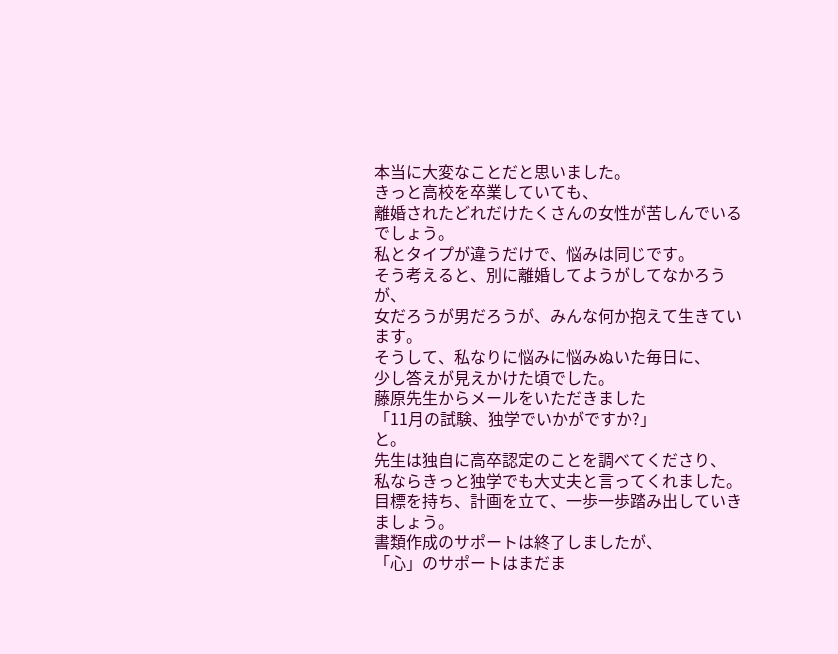本当に大変なことだと思いました。
きっと高校を卒業していても、
離婚されたどれだけたくさんの女性が苦しんでいるでしょう。
私とタイプが違うだけで、悩みは同じです。
そう考えると、別に離婚してようがしてなかろうが、
女だろうが男だろうが、みんな何か抱えて生きています。
そうして、私なりに悩みに悩みぬいた毎日に、
少し答えが見えかけた頃でした。
藤原先生からメールをいただきました
「11月の試験、独学でいかがですか?」
と。
先生は独自に高卒認定のことを調べてくださり、
私ならきっと独学でも大丈夫と言ってくれました。
目標を持ち、計画を立て、一歩一歩踏み出していきましょう。
書類作成のサポートは終了しましたが、
「心」のサポートはまだま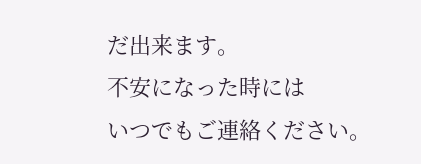だ出来ます。
不安になった時には
いつでもご連絡ください。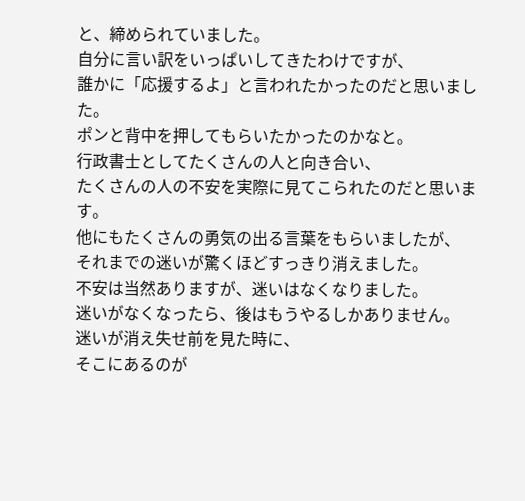と、締められていました。
自分に言い訳をいっぱいしてきたわけですが、
誰かに「応援するよ」と言われたかったのだと思いました。
ポンと背中を押してもらいたかったのかなと。
行政書士としてたくさんの人と向き合い、
たくさんの人の不安を実際に見てこられたのだと思います。
他にもたくさんの勇気の出る言葉をもらいましたが、
それまでの迷いが驚くほどすっきり消えました。
不安は当然ありますが、迷いはなくなりました。
迷いがなくなったら、後はもうやるしかありません。
迷いが消え失せ前を見た時に、
そこにあるのが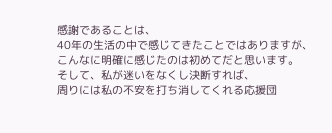感謝であることは、
40年の生活の中で感じてきたことではありますが、
こんなに明確に感じたのは初めてだと思います。
そして、私が迷いをなくし決断すれば、
周りには私の不安を打ち消してくれる応援団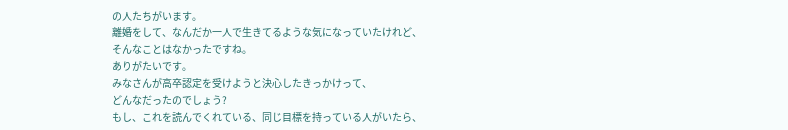の人たちがいます。
離婚をして、なんだか一人で生きてるような気になっていたけれど、
そんなことはなかったですね。
ありがたいです。
みなさんが高卒認定を受けようと決心したきっかけって、
どんなだったのでしょう?
もし、これを読んでくれている、同じ目標を持っている人がいたら、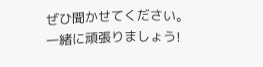ぜひ聞かせてください。
一緒に頑張りましょう!